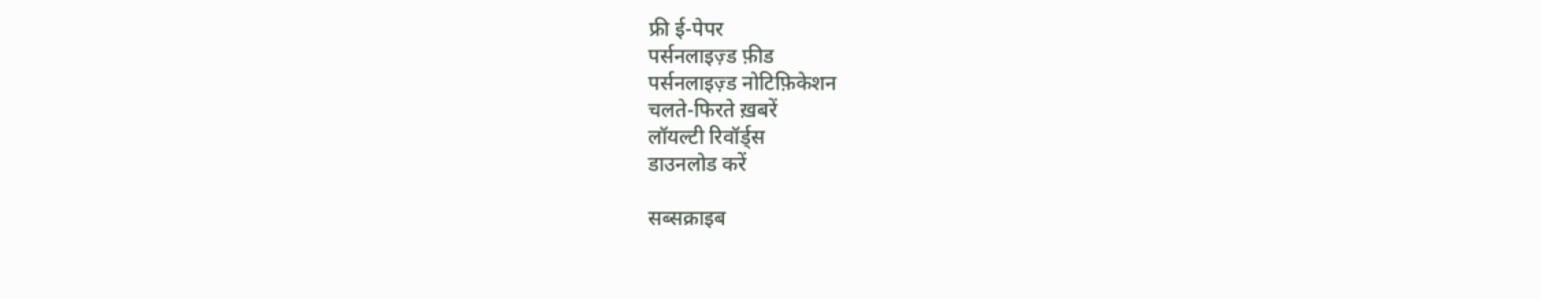फ्री ई-पेपर
पर्सनलाइज़्ड फ़ीड
पर्सनलाइज़्ड नोटिफ़िकेशन
चलते-फिरते ख़बरें
लॉयल्टी रिवॉर्ड्स
डाउनलोड करें

सब्सक्राइब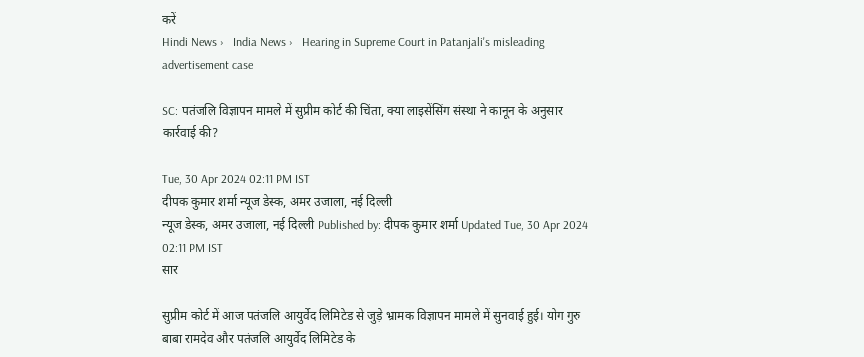करें
Hindi News ›   India News ›   Hearing in Supreme Court in Patanjali's misleading advertisement case

SC: पतंजलि विज्ञापन मामले में सुप्रीम कोर्ट की चिंता, क्या लाइसेंसिंग संस्था ने कानून के अनुसार कार्रवाई की?

Tue, 30 Apr 2024 02:11 PM IST
दीपक कुमार शर्मा न्यूज डेस्क, अमर उजाला, नई दिल्ली
न्यूज डेस्क, अमर उजाला, नई दिल्ली Published by: दीपक कुमार शर्मा Updated Tue, 30 Apr 2024 02:11 PM IST
सार

सुप्रीम कोर्ट में आज पतंजलि आयुर्वेद लिमिटेड से जुड़े भ्रामक विज्ञापन मामले में सुनवाई हुई। योग गुरु बाबा रामदेव और पतंजलि आयुर्वेद लिमिटेड के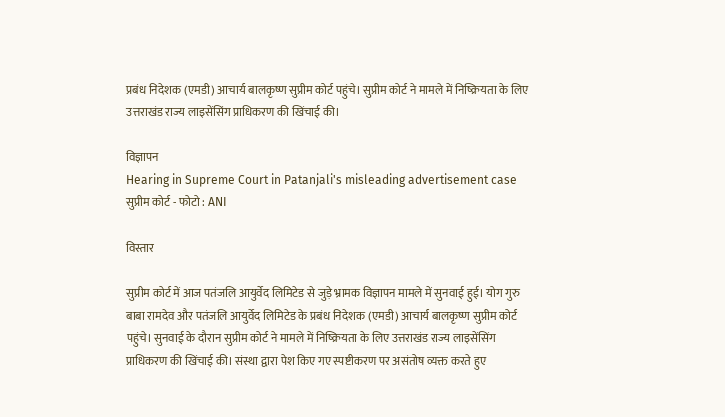प्रबंध निदेशक (एमडी) आचार्य बालकृष्ण सुप्रीम कोर्ट पहुंचे। सुप्रीम कोर्ट ने मामले में निष्क्रियता के लिए उत्तराखंड राज्य लाइसेंसिंग प्राधिकरण की खिंचाई की।

विज्ञापन
Hearing in Supreme Court in Patanjali's misleading advertisement case
सुप्रीम कोर्ट - फोटो : ANI

विस्तार

सुप्रीम कोर्ट में आज पतंजलि आयुर्वेद लिमिटेड से जुड़े भ्रामक विज्ञापन मामले में सुनवाई हुई। योग गुरु बाबा रामदेव और पतंजलि आयुर्वेद लिमिटेड के प्रबंध निदेशक (एमडी) आचार्य बालकृष्ण सुप्रीम कोर्ट पहुंचे। सुनवाई के दौरान सुप्रीम कोर्ट ने मामले में निष्क्रियता के लिए उत्तराखंड राज्य लाइसेंसिंग प्राधिकरण की खिंचाई की। संस्था द्वारा पेश किए गए स्पष्टीकरण पर असंतोष व्यक्त करते हुए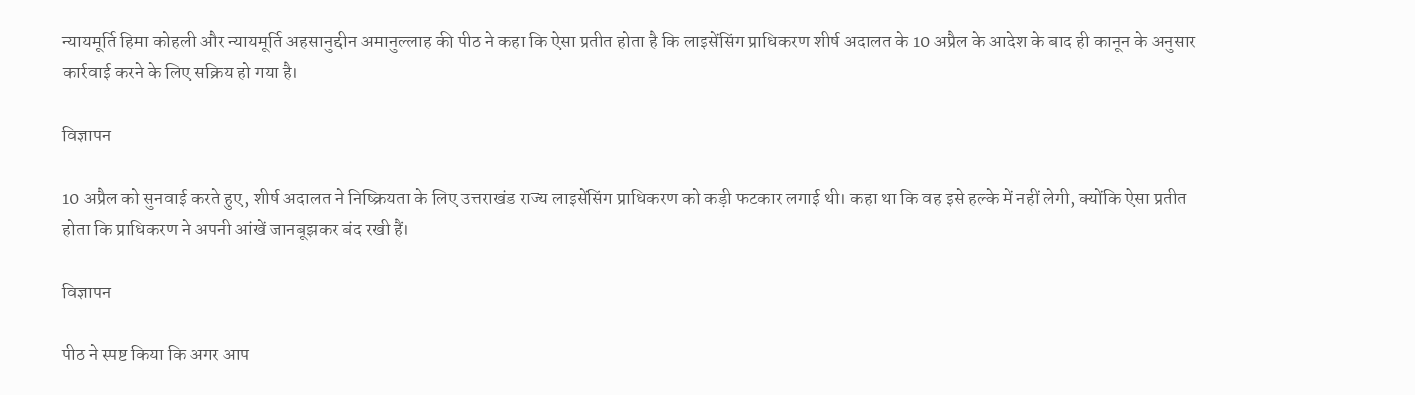न्यायमूर्ति हिमा कोहली और न्यायमूर्ति अहसानुद्दीन अमानुल्लाह की पीठ ने कहा कि ऐसा प्रतीत होता है कि लाइसेंसिंग प्राधिकरण शीर्ष अदालत के 10 अप्रैल के आदेश के बाद ही कानून के अनुसार कार्रवाई करने के लिए सक्रिय हो गया है।

विज्ञापन

10 अप्रैल को सुनवाई करते हुए, शीर्ष अदालत ने निष्क्रियता के लिए उत्तराखंड राज्य लाइसेंसिंग प्राधिकरण को कड़ी फटकार लगाई थी। कहा था कि वह इसे हल्के में नहीं लेगी, क्योंकि ऐसा प्रतीत होता कि प्राधिकरण ने अपनी आंखें जानबूझकर बंद रखी हैं।

विज्ञापन

पीठ ने स्पष्ट किया कि अगर आप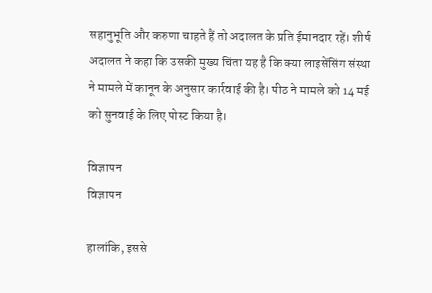सहानुभूति और करुणा चाहते हैं तो अदालत के प्रति ईमानदार रहें। शीर्ष अदालत ने कहा कि उसकी मुख्य चिंता यह है कि क्या लाइसेंसिंग संस्था ने मामले में कानून के अनुसार कार्रवाई की है। पीठ ने मामले को 14 मई को सुनवाई के लिए पोस्ट किया है।

विज्ञापन
विज्ञापन

हालांकि, इससे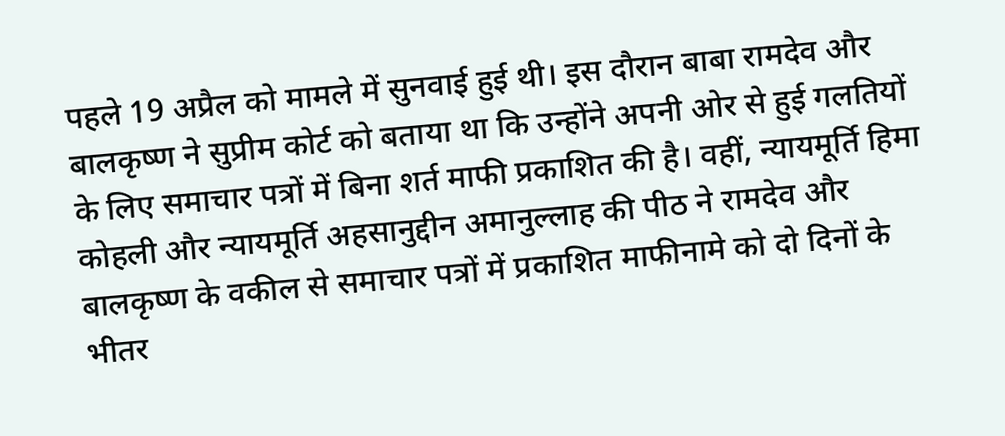पहले 19 अप्रैल को मामले में सुनवाई हुई थी। इस दौरान बाबा रामदेव और बालकृष्ण ने सुप्रीम कोर्ट को बताया था कि उन्होंने अपनी ओर से हुई गलतियों के लिए समाचार पत्रों में बिना शर्त माफी प्रकाशित की है। वहीं, न्यायमूर्ति हिमा कोहली और न्यायमूर्ति अहसानुद्दीन अमानुल्लाह की पीठ ने रामदेव और बालकृष्ण के वकील से समाचार पत्रों में प्रकाशित माफीनामे को दो दिनों के भीतर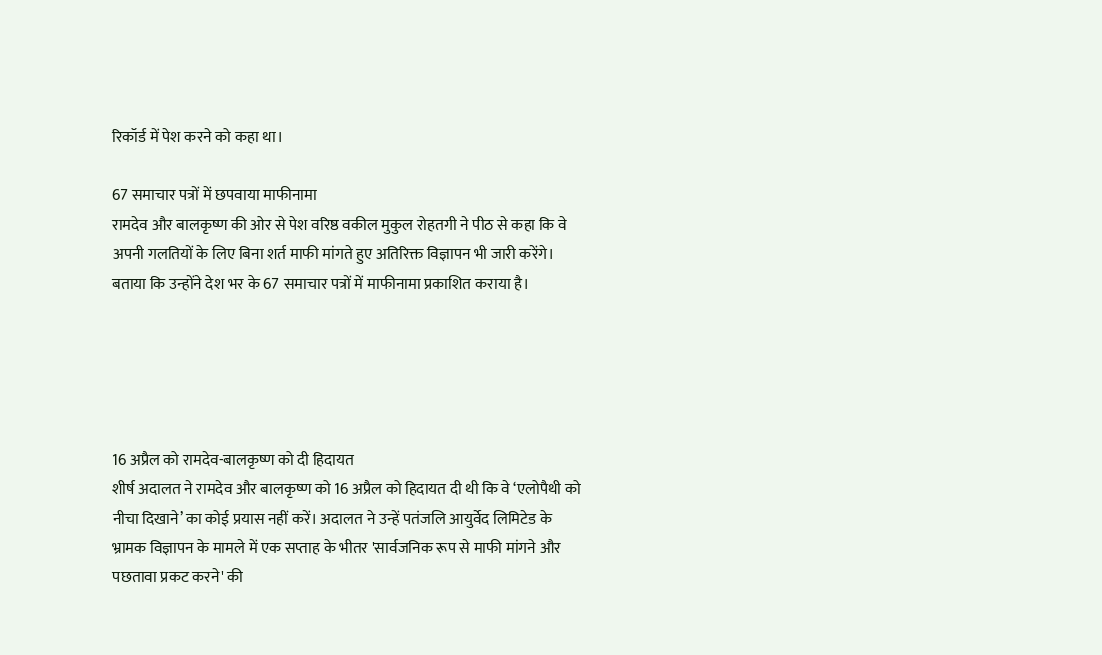रिकॉर्ड में पेश करने को कहा था।

67 समाचार पत्रों में छपवाया माफीनामा
रामदेव और बालकृष्ण की ओर से पेश वरिष्ठ वकील मुकुल रोहतगी ने पीठ से कहा कि वे अपनी गलतियों के लिए बिना शर्त माफी मांगते हुए अतिरिक्त विज्ञापन भी जारी करेंगे। बताया कि उन्होंने देश भर के 67 समाचार पत्रों में माफीनामा प्रकाशित कराया है।





16 अप्रैल को रामदेव-बालकृष्ण को दी हिदायत
शीर्ष अदालत ने रामदेव और बालकृष्ण को 16 अप्रैल को हिदायत दी थी कि वे ‘एलोपैथी को नीचा दिखाने’ का कोई प्रयास नहीं करें। अदालत ने उन्हें पतंजलि आयुर्वेद लिमिटेड के भ्रामक विज्ञापन के मामले में एक सप्ताह के भीतर 'सार्वजनिक रूप से माफी मांगने और पछतावा प्रकट करने' की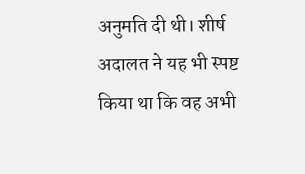अनुमति दी थी। शीर्ष अदालत ने यह भी स्पष्ट किया था कि वह अभी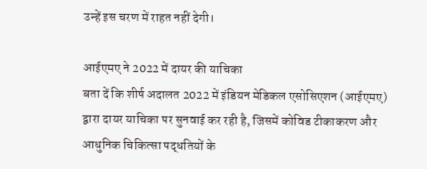उन्हें इस चरण में राहत नहीं देगी।

आईएमए ने 2022 में दायर की याचिका
बता दें कि शीर्ष अदालत 2022 में इंडियन मेडिकल एसोसिएशन (आईएमए) द्वारा दायर याचिका पर सुनवाई कर रही है, जिसमें कोविड टीकाकरण और आधुनिक चिकित्सा पद्धतियों के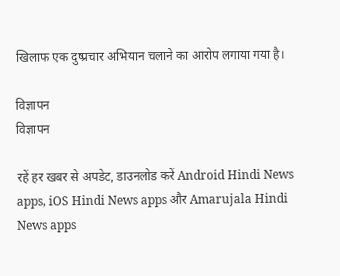खिलाफ एक दुष्प्रचार अभियान चलाने का आरोप लगाया गया है।

विज्ञापन
विज्ञापन

रहें हर खबर से अपडेट, डाउनलोड करें Android Hindi News apps, iOS Hindi News apps और Amarujala Hindi News apps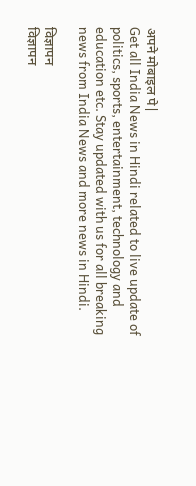अपने मोबाइल पे|
Get all India News in Hindi related to live update of politics, sports, entertainment, technology and education etc. Stay updated with us for all breaking news from India News and more news in Hindi.

विज्ञापन
विज्ञापन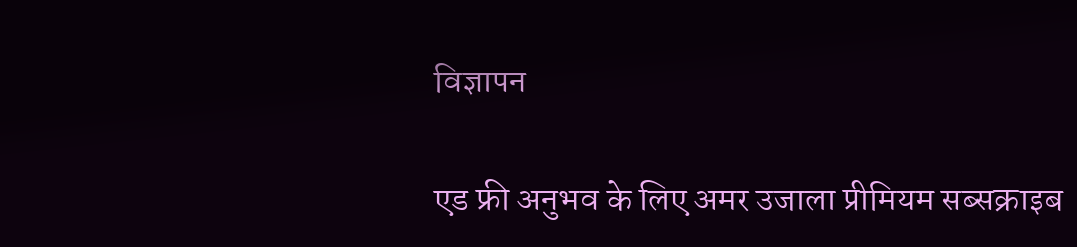विज्ञापन

एड फ्री अनुभव के लिए अमर उजाला प्रीमियम सब्सक्राइब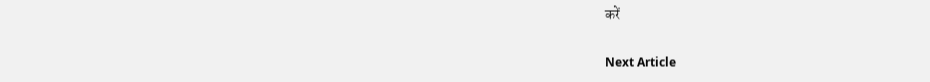करें

Next Article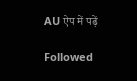AU ऐप में पढ़ें

Followed